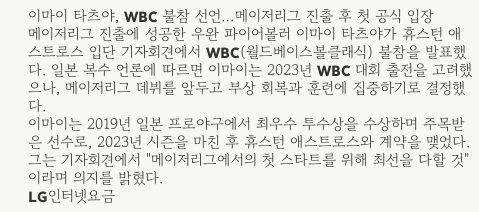이마이 타츠야, WBC 불참 선언…메이저리그 진출 후 첫 공식 입장
메이저리그 진출에 성공한 우완 파이어볼러 이마이 타츠야가 휴스턴 애스트로스 입단 기자회견에서 WBC(월드베이스볼클래식) 불참을 발표했다. 일본 복수 언론에 따르면 이마이는 2023년 WBC 대회 출전을 고려했으나, 메이저리그 데뷔를 앞두고 부상 회복과 훈련에 집중하기로 결정했다.
이마이는 2019년 일본 프로야구에서 최우수 투수상을 수상하며 주목받은 선수로, 2023년 시즌을 마친 후 휴스턴 애스트로스와 계약을 맺었다. 그는 기자회견에서 "메이저리그에서의 첫 스타트를 위해 최선을 다할 것"이라며 의지를 밝혔다.
LG인터넷요금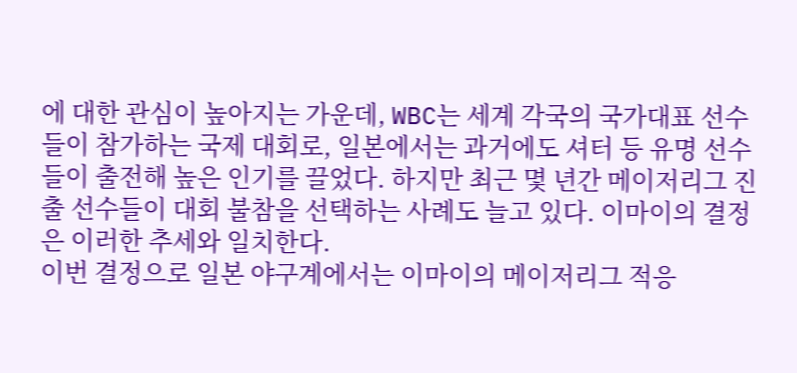에 대한 관심이 높아지는 가운데, WBC는 세계 각국의 국가대표 선수들이 참가하는 국제 대회로, 일본에서는 과거에도 셔터 등 유명 선수들이 출전해 높은 인기를 끌었다. 하지만 최근 몇 년간 메이저리그 진출 선수들이 대회 불참을 선택하는 사례도 늘고 있다. 이마이의 결정은 이러한 추세와 일치한다.
이번 결정으로 일본 야구계에서는 이마이의 메이저리그 적응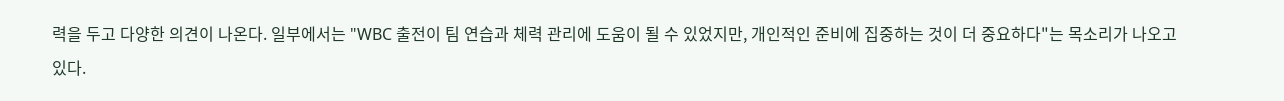력을 두고 다양한 의견이 나온다. 일부에서는 "WBC 출전이 팀 연습과 체력 관리에 도움이 될 수 있었지만, 개인적인 준비에 집중하는 것이 더 중요하다"는 목소리가 나오고 있다.